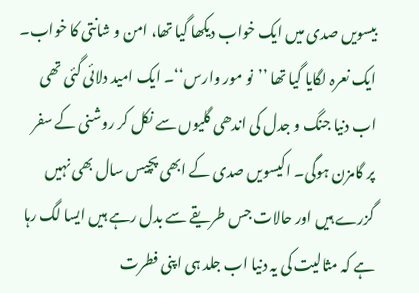بیسویں صدی میں ایک خواب دیکھا گیا تھا، امن و شانتی کا خواب۔ ایک نعرہ لگایا گیا تھا ’’نو مور وارس‘‘۔ ایک امید دلائی گئی تھی اب دنیا جنگ و جدل کی اندھی گلیوں سے نکل کر روشنی کے سفر پر گامزن ہوگی۔ اکیسویں صدی کے ابھی پچیس سال بھی نہیں گزرے ہیں اور حالات جس طریقے سے بدل رہے ہیں ایسا لگ رہا ہے کہ مثالیت کی یہ دنیا اب جلد ہی اپنی فطرت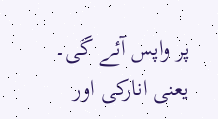پر واپس آئے گی۔ یعنی انارکی اور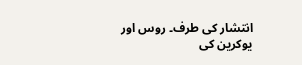انتشار کی طرف۔ روس اور یوکرین کی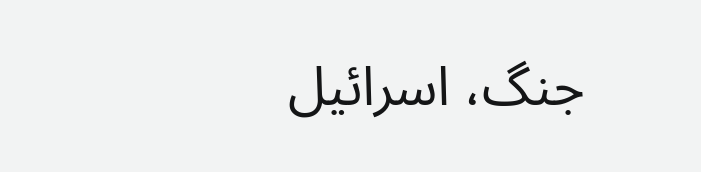جنگ، اسرائیل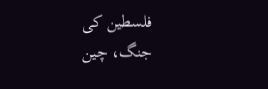فلسطین کی جنگ، چین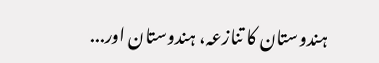ہندوستان کا تنازعہ، ہندوستان اور...